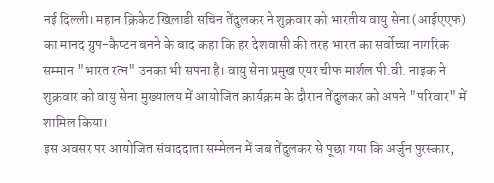नई दिल्ली। महान क्रिकेट खिल़ाडी सचिन तेंदुलकर ने शुक्रवार को भारतीय वायु सेना (आईएएफ) का मानद ग्रुप-कैप्टन बनने के बाद कहा कि हर देशवासी की तरह भारत का सर्वोच्चा नागरिक सम्मान "भारत रत्न" उनका भी सपना है। वायु सेना प्रमुख एयर चीफ मार्शल पी.वी. नाइक ने शुक्रवार को वायु सेना मुख्यालय में आयोजित कार्यक्रम के दौरान तेंदुलकर को अपने "परिवार" में शामिल किया।
इस अवसर पर आयोजित संवाददाता सम्मेलन में जब तेंदुलकर से पूछा गया कि अर्जुन पुरस्कार,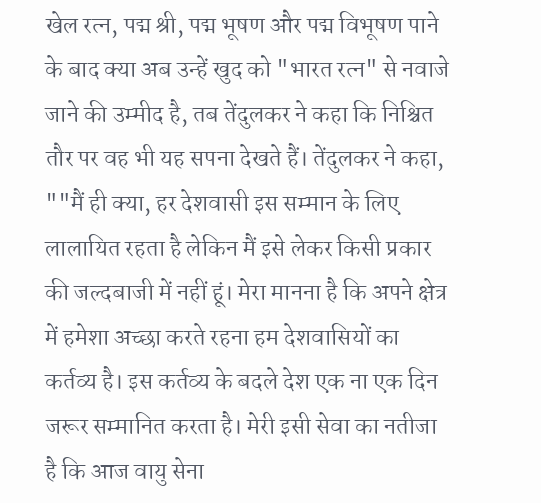खेल रत्न, पद्म श्री, पद्म भूषण और पद्म विभूषण पाने के बाद क्या अब उन्हें खुद को "भारत रत्न" से नवाजे जाने की उम्मीद है, तब तेंदुलकर ने कहा कि निश्चित तौर पर वह भी यह सपना देखते हैं। तेंदुलकर ने कहा, ""मैं ही क्या, हर देशवासी इस सम्मान के लिए लालायित रहता है लेकिन मैं इसे लेकर किसी प्रकार की जल्दबाजी में नहीं हूं। मेरा मानना है कि अपने क्षेत्र में हमेशा अच्छा करते रहना हम देशवासियों का कर्तव्य है। इस कर्तव्य के बदले देश एक ना एक दिन जरूर सम्मानित करता है। मेरी इसी सेवा का नतीजा है कि आज वायु सेना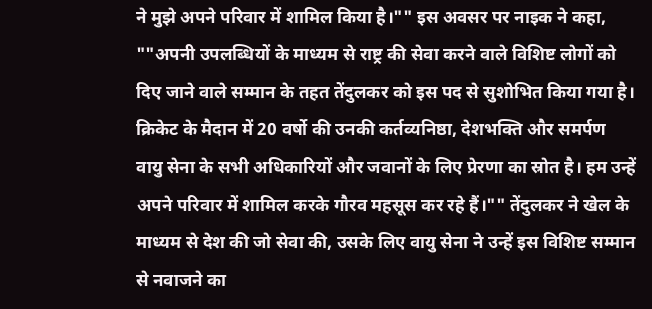ने मुझे अपने परिवार में शामिल किया है।"" इस अवसर पर नाइक ने कहा, ""अपनी उपलब्धियों के माध्यम से राष्ट्र की सेवा करने वाले विशिष्ट लोगों को दिए जाने वाले सम्मान के तहत तेंदुलकर को इस पद से सुशोभित किया गया है। क्रिकेट के मैदान में 20 वर्षो की उनकी कर्तव्यनिष्ठा, देशभक्ति और समर्पण वायु सेना के सभी अधिकारियों और जवानों के लिए प्रेरणा का स्रोत है। हम उन्हें अपने परिवार में शामिल करके गौरव महसूस कर रहे हैं।"" तेंदुलकर ने खेल के माध्यम से देश की जो सेवा की, उसके लिए वायु सेना ने उन्हें इस विशिष्ट सम्मान से नवाजने का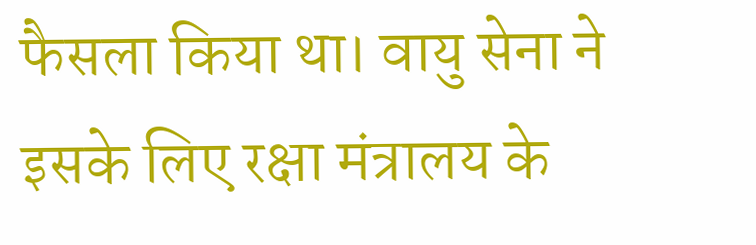फैसला किया था। वायु सेना ने इसके लिए रक्षा मंत्रालय के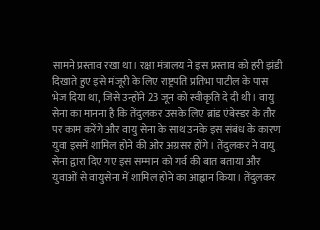सामने प्रस्ताव रखा था। रक्षा मंत्रालय ने इस प्रस्ताव को हरी झंडी दिखाते हुए इसे मंजूरी के लिए राष्ट्रपति प्रतिभा पाटील के पास भेज दिया था, जिसे उन्होंने 23 जून को स्वीकृति दे दी थी। वायु सेना का मानना है कि तेंदुलकर उसके लिए ब्रांड एंबेस्डर के तौर पर काम करेंगे और वायु सेना के साथ उनके इस संबंध के कारण युवा इसमें शामिल होने की ओर अग्रसर होंगे। तेंदुलकर ने वायु सेना द्वारा दिए गए इस सम्मान को गर्व की बात बताया और युवाओं से वायुसेना में शामिल होने का आह्वान किया। तेंदुलकर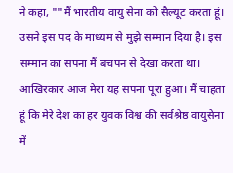ने कहा, ""मैं भारतीय वायु सेना को सैल्यूट करता हूं। उसने इस पद के माध्यम से मुझे सम्मान दिया है। इस सम्मान का सपना मैं बचपन से देखा करता था। आखिरकार आज मेरा यह सपना पूरा हुआ। मैं चाहता हूं कि मेरे देश का हर युवक विश्व की सर्वश्रेष्ठ वायुसेना में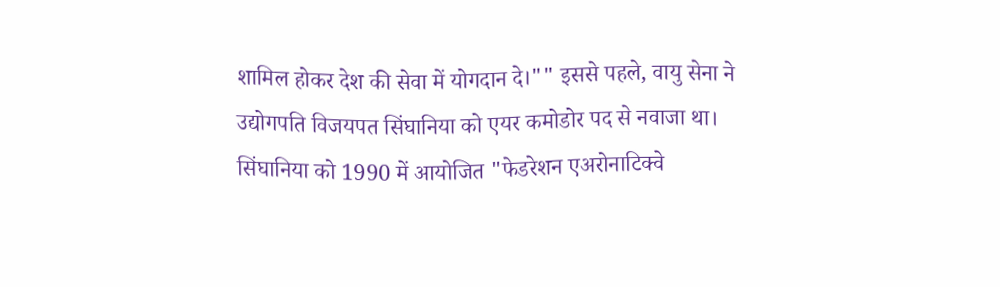शामिल होकर देश की सेवा में योगदान दे।"" इससे पहले, वायु सेना ने उद्योगपति विजयपत सिंघानिया को एयर कमोडोर पद से नवाजा था। सिंघानिया को 1990 में आयोजित "फेडरेशन एअरोनाटिक्वे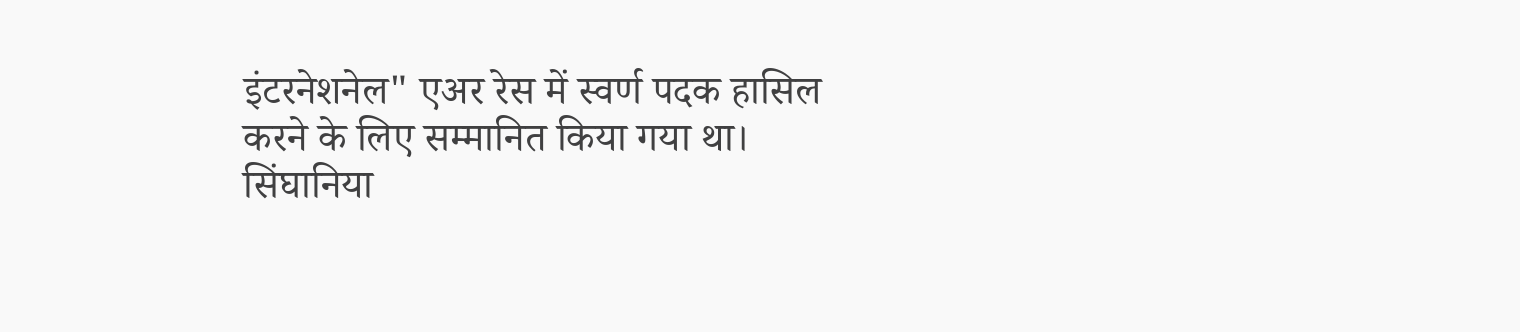इंटरनेशनेल" एअर रेस में स्वर्ण पदक हासिल करने के लिए सम्मानित किया गया था। सिंघानिया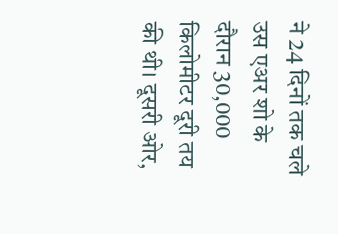ने 24 दिनों तक चले उस एअर शो के दौरान 30,000 किलोमीटर दूरी तय की थी। दूसरी ओर,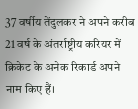37 वर्षीय तेंदुलकर ने अपने करीब 21 वर्ष के अंतर्राष्ट्रीय करियर में क्रिकेट के अनेक रिकार्ड अपने नाम किए हैं।